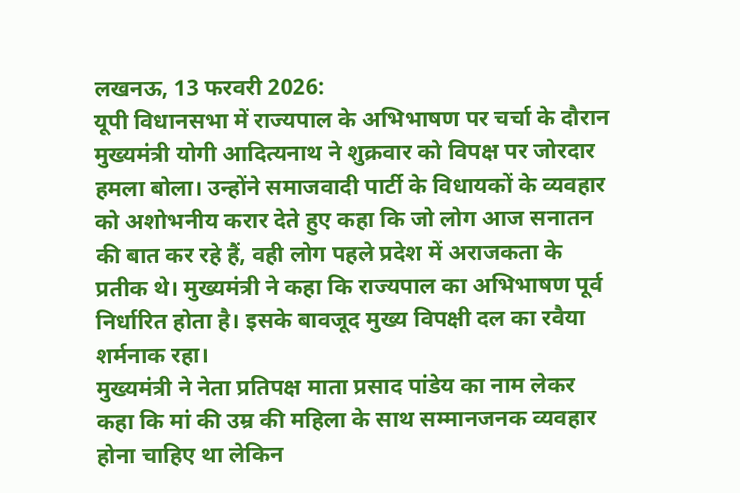लखनऊ, 13 फरवरी 2026:
यूपी विधानसभा में राज्यपाल के अभिभाषण पर चर्चा के दौरान मुख्यमंत्री योगी आदित्यनाथ ने शुक्रवार को विपक्ष पर जोरदार हमला बोला। उन्होंने समाजवादी पार्टी के विधायकों के व्यवहार को अशोभनीय करार देते हुए कहा कि जो लोग आज सनातन की बात कर रहे हैं, वही लोग पहले प्रदेश में अराजकता के प्रतीक थे। मुख्यमंत्री ने कहा कि राज्यपाल का अभिभाषण पूर्व निर्धारित होता है। इसके बावजूद मुख्य विपक्षी दल का रवैया शर्मनाक रहा।
मुख्यमंत्री ने नेता प्रतिपक्ष माता प्रसाद पांडेय का नाम लेकर कहा कि मां की उम्र की महिला के साथ सम्मानजनक व्यवहार होना चाहिए था लेकिन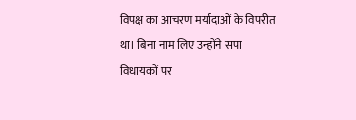विपक्ष का आचरण मर्यादाओं के विपरीत था। बिना नाम लिए उन्होंने सपा विधायकों पर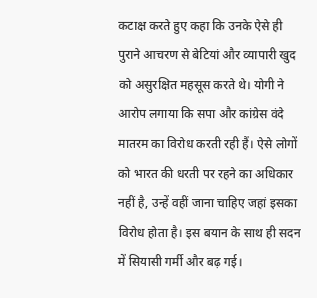कटाक्ष करते हुए कहा कि उनके ऐसे ही पुराने आचरण से बेटियां और व्यापारी खुद को असुरक्षित महसूस करते थे। योगी ने आरोप लगाया कि सपा और कांग्रेस वंदे मातरम का विरोध करती रही हैं। ऐसे लोगों को भारत की धरती पर रहने का अधिकार नहीं है, उन्हें वहीं जाना चाहिए जहां इसका विरोध होता है। इस बयान के साथ ही सदन में सियासी गर्मी और बढ़ गई।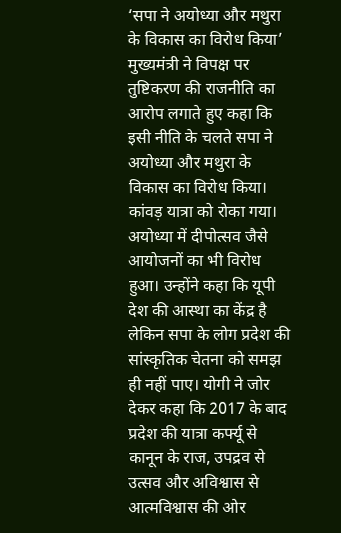‘सपा ने अयोध्या और मथुरा के विकास का विरोध किया’
मुख्यमंत्री ने विपक्ष पर तुष्टिकरण की राजनीति का आरोप लगाते हुए कहा कि इसी नीति के चलते सपा ने अयोध्या और मथुरा के विकास का विरोध किया। कांवड़ यात्रा को रोका गया। अयोध्या में दीपोत्सव जैसे आयोजनों का भी विरोध हुआ। उन्होंने कहा कि यूपी देश की आस्था का केंद्र है लेकिन सपा के लोग प्रदेश की सांस्कृतिक चेतना को समझ ही नहीं पाए। योगी ने जोर देकर कहा कि 2017 के बाद प्रदेश की यात्रा कर्फ्यू से कानून के राज, उपद्रव से उत्सव और अविश्वास से आत्मविश्वास की ओर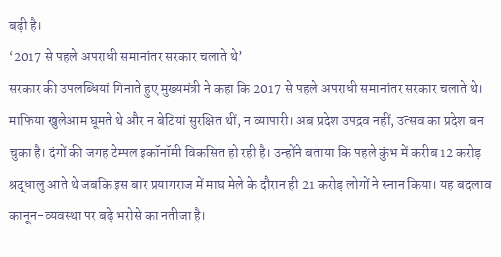बढ़ी है।
‘2017 से पहले अपराधी समानांतर सरकार चलाते थे’
सरकार की उपलब्धियां गिनाते हुए मुख्यमंत्री ने कहा कि 2017 से पहले अपराधी समानांतर सरकार चलाते थे। माफिया खुलेआम घूमते थे और न बेटियां सुरक्षित थीं, न व्यापारी। अब प्रदेश उपद्रव नहीं, उत्सव का प्रदेश बन चुका है। दंगों की जगह टेम्पल इकॉनॉमी विकसित हो रही है। उन्होंने बताया कि पहले कुंभ में करीब 12 करोड़ श्रद्धालु आते थे जबकि इस बार प्रयागराज में माघ मेले के दौरान ही 21 करोड़ लोगों ने स्नान किया। यह बदलाव कानून-व्यवस्था पर बढ़े भरोसे का नतीजा है।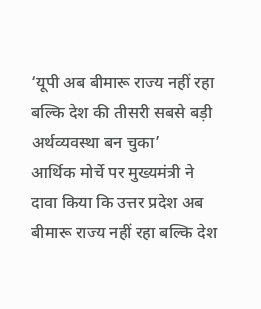‘यूपी अब बीमारू राज्य नहीं रहा बल्कि देश की तीसरी सबसे बड़ी अर्थव्यवस्था बन चुका’
आर्थिक मोर्चे पर मुख्यमंत्री ने दावा किया कि उत्तर प्रदेश अब बीमारू राज्य नहीं रहा बल्कि देश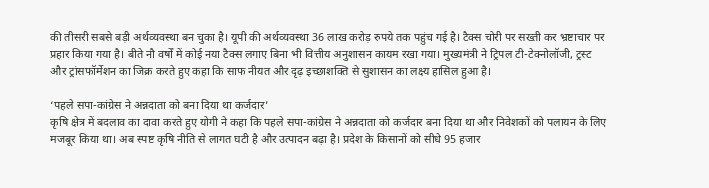की तीसरी सबसे बड़ी अर्थव्यवस्था बन चुका है। यूपी की अर्थव्यवस्था 36 लाख करोड़ रुपये तक पहुंच गई है। टैक्स चोरी पर सख्ती कर भ्रष्टाचार पर प्रहार किया गया है। बीते नौ वर्षों में कोई नया टैक्स लगाए बिना भी वित्तीय अनुशासन कायम रखा गया। मुख्यमंत्री ने ट्रिपल टी-टेक्नोलॉजी, ट्रस्ट और ट्रांसफॉर्मेशन का जिक्र करते हुए कहा कि साफ नीयत और दृढ़ इच्छाशक्ति से सुशासन का लक्ष्य हासिल हुआ है।

‘पहले सपा-कांग्रेस ने अन्नदाता को बना दिया था कर्जदार’
कृषि क्षेत्र में बदलाव का दावा करते हुए योगी ने कहा कि पहले सपा-कांग्रेस ने अन्नदाता को कर्जदार बना दिया था और निवेशकों को पलायन के लिए मजबूर किया था। अब स्पष्ट कृषि नीति से लागत घटी है और उत्पादन बढ़ा है। प्रदेश के किसानों को सीधे 95 हजार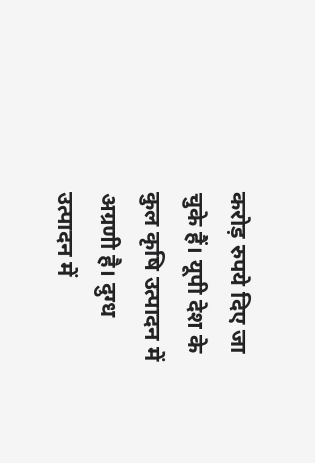करोड़ रुपये दिए जा चुके हैं। यूपी देश के कुल कृषि उत्पादन में अग्रणी है। दुग्ध उत्पादन में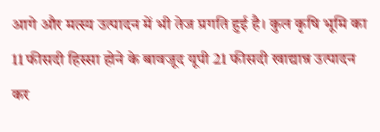आगे और मत्स्य उत्पादन में भी तेज प्रगति हुई है। कुल कृषि भूमि का 11 फीसदी हिस्सा होने के बावजूद यूपी 21 फीसदी खाद्यान्न उत्पादन कर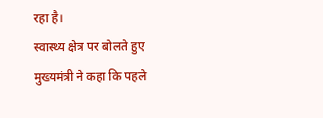रहा है।
स्वास्थ्य क्षेत्र पर बोलते हुए मुख्यमंत्री ने कहा कि पहले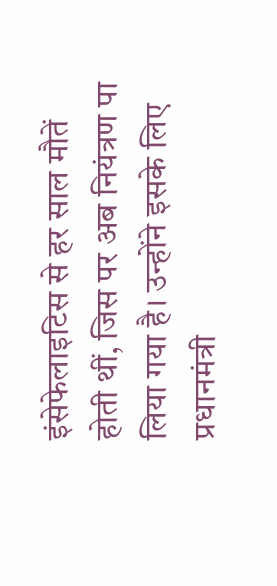इंसेफेलाइटिस से हर साल मौतें होती थीं, जिस पर अब नियंत्रण पा लिया गया है। उन्होंने इसके लिए प्रधानमंत्री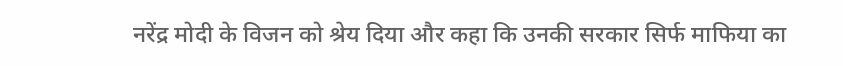नरेंद्र मोदी के विजन को श्रेय दिया और कहा कि उनकी सरकार सिर्फ माफिया का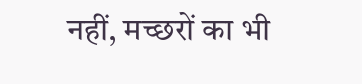नहीं, मच्छरों का भी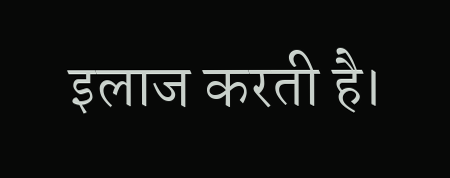इलाज करती है।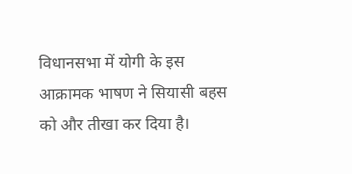विधानसभा में योगी के इस आक्रामक भाषण ने सियासी बहस को और तीखा कर दिया है।